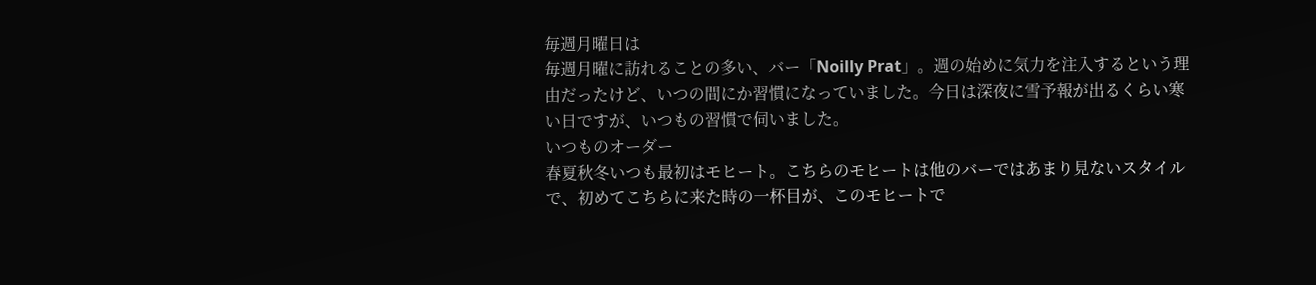毎週月曜日は
毎週月曜に訪れることの多い、バー「Noilly Prat」。週の始めに気力を注入するという理由だったけど、いつの間にか習慣になっていました。今日は深夜に雪予報が出るくらい寒い日ですが、いつもの習慣で伺いました。
いつものオーダー
春夏秋冬いつも最初はモヒート。こちらのモヒートは他のバーではあまり見ないスタイルで、初めてこちらに来た時の一杯目が、このモヒートで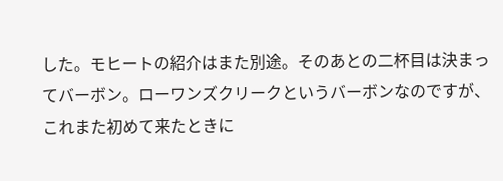した。モヒートの紹介はまた別途。そのあとの二杯目は決まってバーボン。ローワンズクリークというバーボンなのですが、これまた初めて来たときに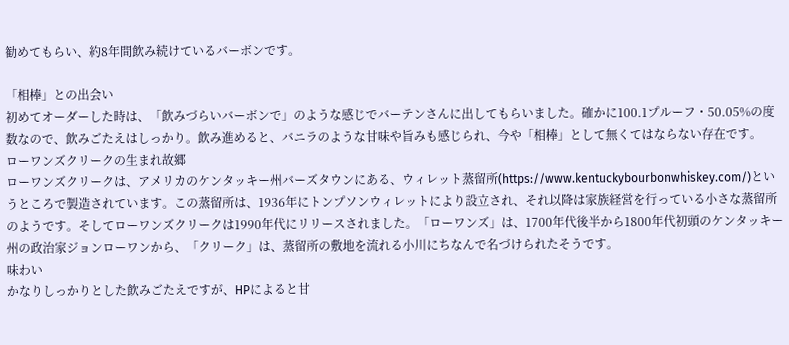勧めてもらい、約8年間飲み続けているバーボンです。

「相棒」との出会い
初めてオーダーした時は、「飲みづらいバーボンで」のような感じでバーテンさんに出してもらいました。確かに100.1プルーフ・50.05%の度数なので、飲みごたえはしっかり。飲み進めると、バニラのような甘味や旨みも感じられ、今や「相棒」として無くてはならない存在です。
ローワンズクリークの生まれ故郷
ローワンズクリークは、アメリカのケンタッキー州バーズタウンにある、ウィレット蒸留所(https://www.kentuckybourbonwhiskey.com/)というところで製造されています。この蒸留所は、1936年にトンプソンウィレットにより設立され、それ以降は家族経営を行っている小さな蒸留所のようです。そしてローワンズクリークは1990年代にリリースされました。「ローワンズ」は、1700年代後半から1800年代初頭のケンタッキー州の政治家ジョンローワンから、「クリーク」は、蒸留所の敷地を流れる小川にちなんで名づけられたそうです。
味わい
かなりしっかりとした飲みごたえですが、HPによると甘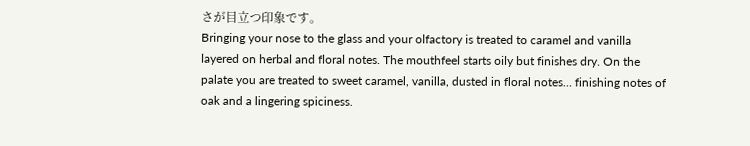さが目立つ印象です。
Bringing your nose to the glass and your olfactory is treated to caramel and vanilla layered on herbal and floral notes. The mouthfeel starts oily but finishes dry. On the palate you are treated to sweet caramel, vanilla, dusted in floral notes… finishing notes of oak and a lingering spiciness.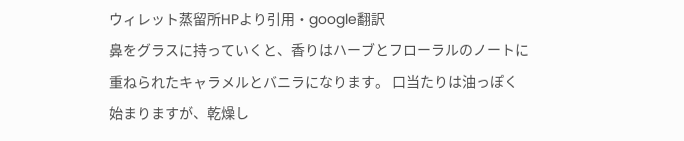ウィレット蒸留所HPより引用・google翻訳
鼻をグラスに持っていくと、香りはハーブとフローラルのノートに重ねられたキャラメルとバニラになります。 口当たりは油っぽく始まりますが、乾燥し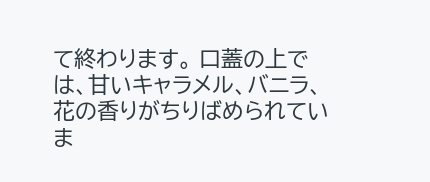て終わります。 口蓋の上では、甘いキャラメル、バニラ、花の香りがちりばめられていま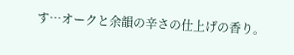す…オークと余韻の辛さの仕上げの香り。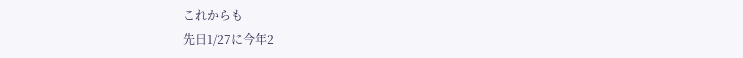これからも
先日1/27に今年2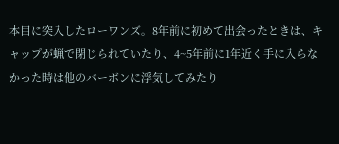本目に突入したローワンズ。8年前に初めて出会ったときは、キャップが蝋で閉じられていたり、4~5年前に1年近く手に入らなかった時は他のバーボンに浮気してみたり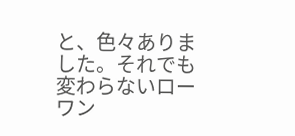と、色々ありました。それでも変わらないローワン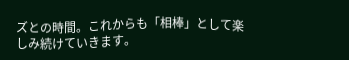ズとの時間。これからも「相棒」として楽しみ続けていきます。